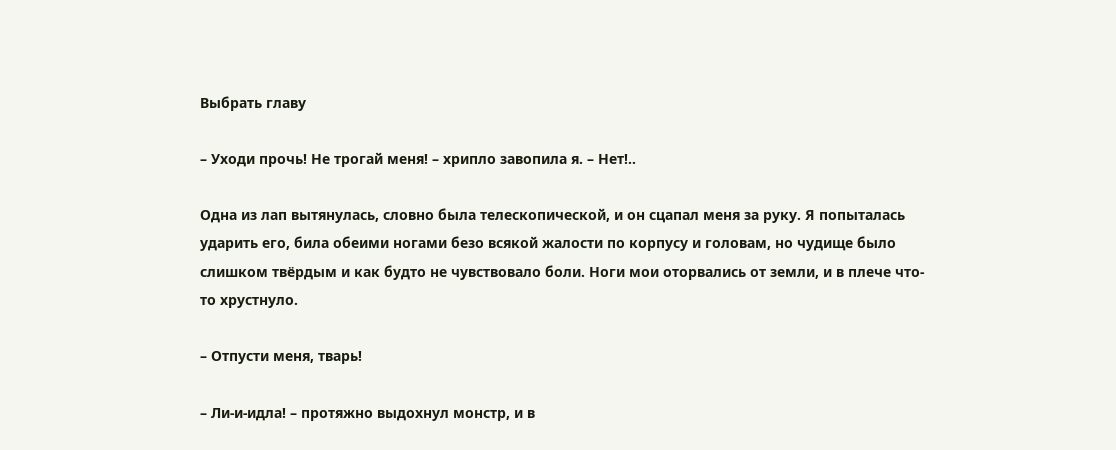Выбрать главу

– Уходи прочь! Не трогай меня! – хрипло завопила я. – Нет!..

Одна из лап вытянулась, словно была телескопической, и он сцапал меня за руку. Я попыталась ударить его, била обеими ногами безо всякой жалости по корпусу и головам, но чудище было слишком твёрдым и как будто не чувствовало боли. Ноги мои оторвались от земли, и в плече что-то хрустнуло.

– Отпусти меня, тварь!

– Ли-и-идла! – протяжно выдохнул монстр, и в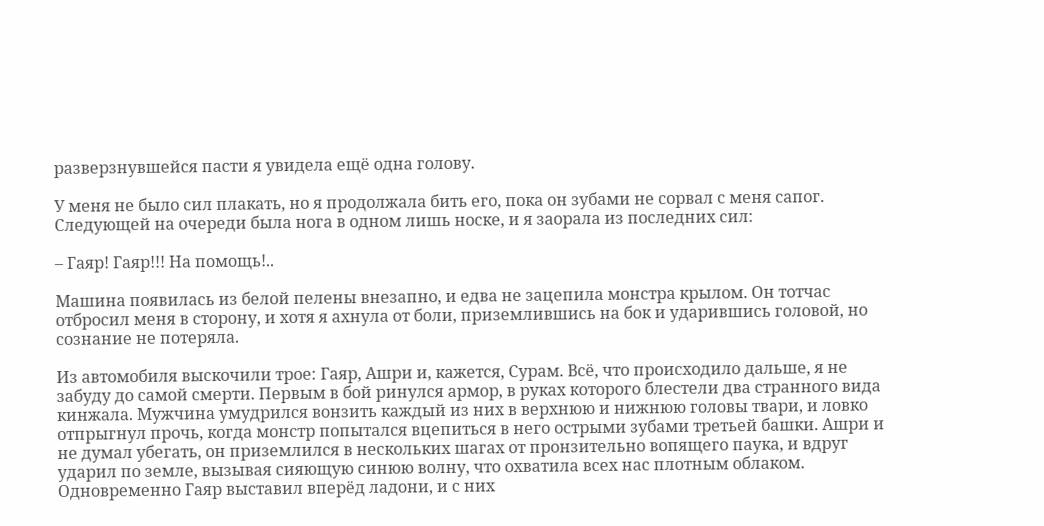разверзнувшейся пасти я увидела ещё одна голову.

У меня не было сил плакать, но я продолжала бить его, пока он зубами не сорвал с меня сапог. Следующей на очереди была нога в одном лишь носке, и я заорала из последних сил:

– Гаяр! Гаяр!!! На помощь!..

Машина появилась из белой пелены внезапно, и едва не зацепила монстра крылом. Он тотчас отбросил меня в сторону, и хотя я ахнула от боли, приземлившись на бок и ударившись головой, но сознание не потеряла.

Из автомобиля выскочили трое: Гаяр, Ашри и, кажется, Сурам. Всё, что происходило дальше, я не забуду до самой смерти. Первым в бой ринулся армор, в руках которого блестели два странного вида кинжала. Мужчина умудрился вонзить каждый из них в верхнюю и нижнюю головы твари, и ловко отпрыгнул прочь, когда монстр попытался вцепиться в него острыми зубами третьей башки. Ашри и не думал убегать, он приземлился в нескольких шагах от пронзительно вопящего паука, и вдруг ударил по земле, вызывая сияющую синюю волну, что охватила всех нас плотным облаком. Одновременно Гаяр выставил вперёд ладони, и с них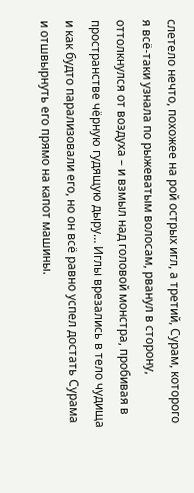слетело нечто, похожее на рой острых игл, а третий, Сурам, которого я всё-таки узнала по рыжеватым волосам, рванул в сторону, оттолкнулся от воздуха – и взмыл над головой монстра, пробивая в пространстве чёрную гудящую дыру… Иглы врезались в тело чудища и как будто парализовали его, но он всё равно успел достать Сурама и отшвырнуть его прямо на капот машины.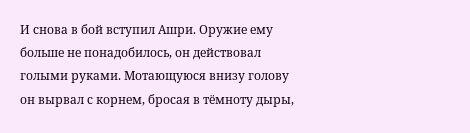И снова в бой вступил Ашри. Оружие ему больше не понадобилось, он действовал голыми руками. Мотающуюся внизу голову он вырвал с корнем, бросая в тёмноту дыры,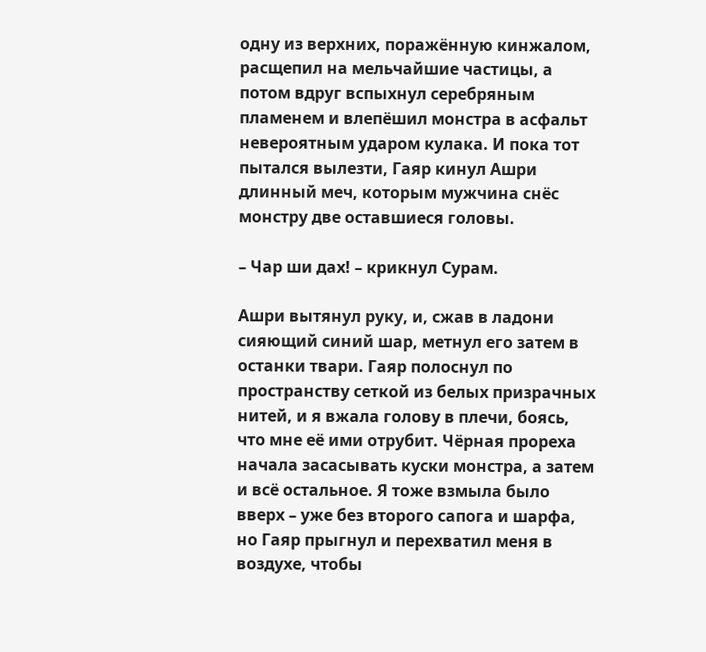одну из верхних, поражённую кинжалом, расщепил на мельчайшие частицы, а потом вдруг вспыхнул серебряным пламенем и влепёшил монстра в асфальт невероятным ударом кулака. И пока тот пытался вылезти, Гаяр кинул Ашри длинный меч, которым мужчина снёс монстру две оставшиеся головы.

– Чар ши дах! – крикнул Сурам.

Ашри вытянул руку, и, сжав в ладони сияющий синий шар, метнул его затем в останки твари. Гаяр полоснул по пространству сеткой из белых призрачных нитей, и я вжала голову в плечи, боясь, что мне её ими отрубит. Чёрная прореха начала засасывать куски монстра, а затем и всё остальное. Я тоже взмыла было вверх – уже без второго сапога и шарфа, но Гаяр прыгнул и перехватил меня в воздухе, чтобы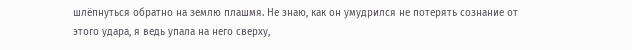шлёпнуться обратно на землю плашмя. Не знаю, как он умудрился не потерять сознание от этого удара, я ведь упала на него сверху,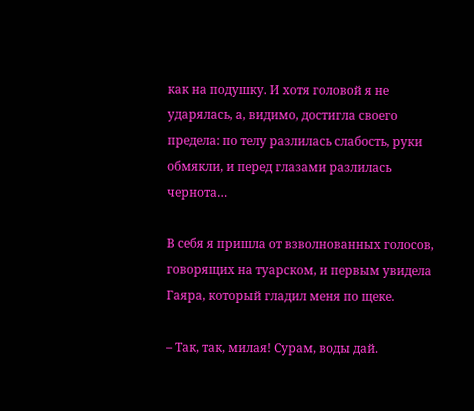как на подушку. И хотя головой я не ударялась, а, видимо, достигла своего предела: по телу разлилась слабость, руки обмякли, и перед глазами разлилась чернота…

В себя я пришла от взволнованных голосов, говорящих на туарском, и первым увидела Гаяра, который гладил меня по щеке.

– Так, так, милая! Сурам, воды дай.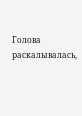Голова раскалывалась,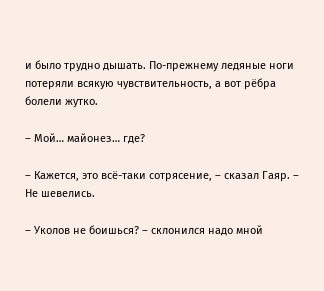и было трудно дышать. По-прежнему ледяные ноги потеряли всякую чувствительность, а вот рёбра болели жутко.

– Мой… майонез… где?

– Кажется, это всё-таки сотрясение, – сказал Гаяр. – Не шевелись.

– Уколов не боишься? – склонился надо мной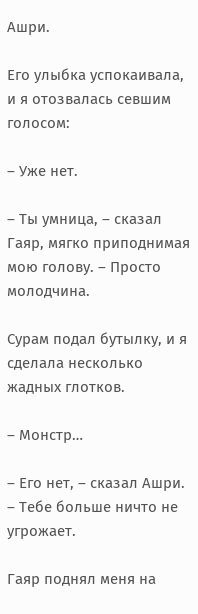Ашри.

Его улыбка успокаивала, и я отозвалась севшим голосом:

– Уже нет.

– Ты умница, – сказал Гаяр, мягко приподнимая мою голову. – Просто молодчина.

Сурам подал бутылку, и я сделала несколько жадных глотков.

– Монстр…

– Его нет, – сказал Ашри. – Тебе больше ничто не угрожает.

Гаяр поднял меня на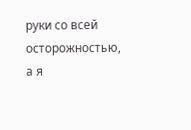руки со всей осторожностью, а я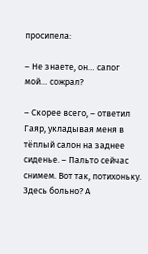просипела:

– Не знаете, он… сапог мой… сожрал?

– Скорее всего, – ответил Гаяр, укладывая меня в тёплый салон на заднее сиденье. – Пальто сейчас снимем. Вот так, потихоньку. Здесь больно? А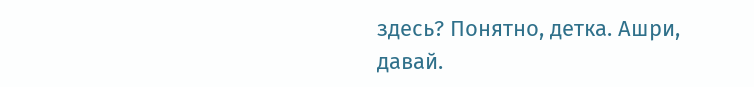здесь? Понятно, детка. Ашри, давай.